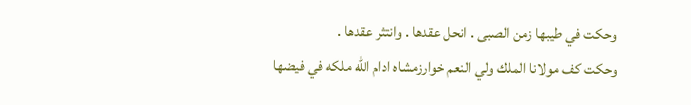وحكت في طيبها زمن الصبى . انحل عقدها . وانتثر عقدها .
وحكت كف مولانا الملك ولي النعم خوارزمشاه ادام اللّه ملكه في فيضها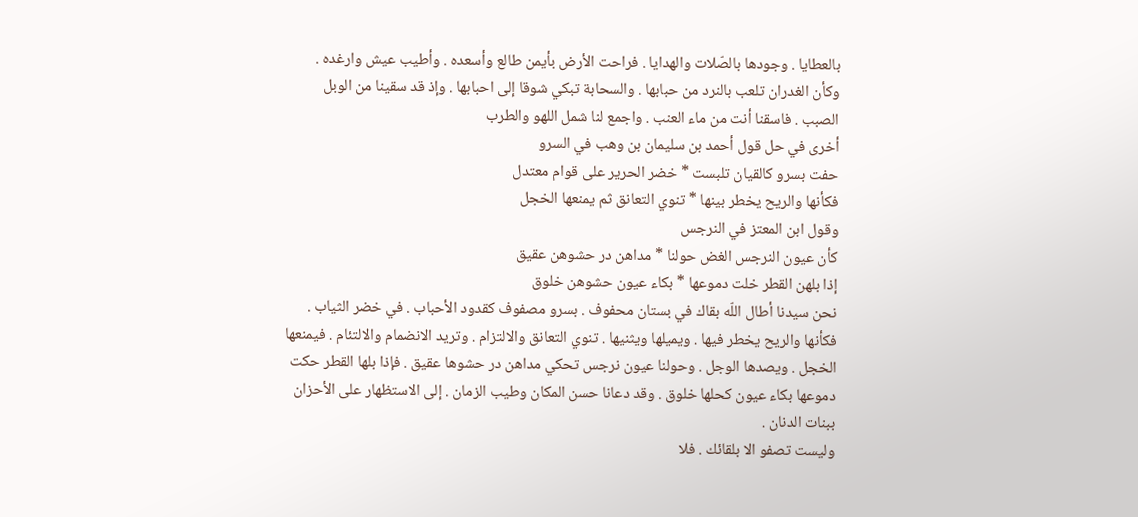بالعطايا . وجودها بالصّلات والهدايا . فراحت الأرض بأيمن طالع وأسعده . وأطيب عيش وارغده . وكأن الغدران تلعب بالنرد من حبابها . والسحابة تبكي شوقا إلى احبابها . وإذ قد سقينا من الوبل الصبب . فاسقنا أنت من ماء العنب . واجمع لنا شمل اللهو والطرب
أخرى في حل قول أحمد بن سليمان بن وهب في السرو
حفت بسرو كالقيان تلبست * خضر الحرير على قوام معتدل
فكأنها والريح يخطر بينها * تنوي التعانق ثم يمنعها الخجل
وقول ابن المعتز في النرجس
كأن عيون النرجس الغض حولنا * مداهن در حشوهن عقيق
إذا بلهن القطر خلت دموعها * بكاء عيون حشوهن خلوق
نحن سيدنا أطال اللّه بقاك في بستان محفوف . بسرو مصفوف كقدود الأحباب . في خضر الثياب . فكأنها والريح يخطر فيها . ويميلها ويثنيها . تنوي التعانق والالتزام . وتريد الانضمام والالتئام . فيمنعها الخجل . ويصدها الوجل . وحولنا عيون نرجس تحكي مداهن در حشوها عقيق . فإذا بلها القطر حكت دموعها بكاء عيون كحلها خلوق . وقد دعانا حسن المكان وطيب الزمان . إلى الاستظهار على الأحزان ببنات الدنان .
وليست تصفو الا بلقائك . فلا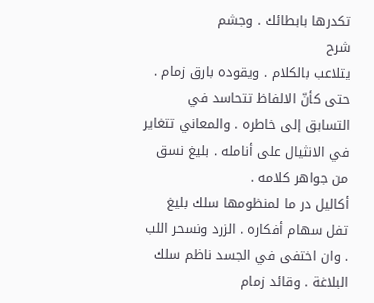تكدرها بابطائك . وجشم
شرح
يتلاعب بالكلام . ويقوده بارق زمام . حتى كأنّ الالفاظ تتحاسد في التسابق إلى خاطره . والمعاني تتغاير في الانثيال على أنامله . بليغ نسق من جواهر كلامه .
أكاليل در ما لمنظومها سلك بليغ تفل سهام أفكاره . الزرد ونسحر اللب . وان اختفى في الجسد ناظم سلك البلاغة . وقائد زمام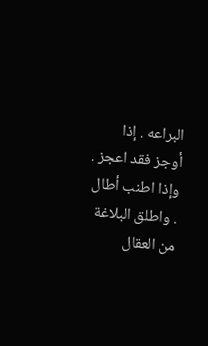البراعه . إذا أوجز فقد اعجز .
وإذا اطنب أطال . واطلق البلاغة من العقال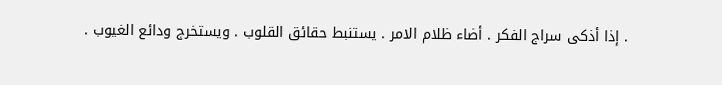. إذا أذكى سراج الفكر . أضاء ظلام الامر . يستنبط حقائق القلوب . ويستخرج ودائع الغيوب .